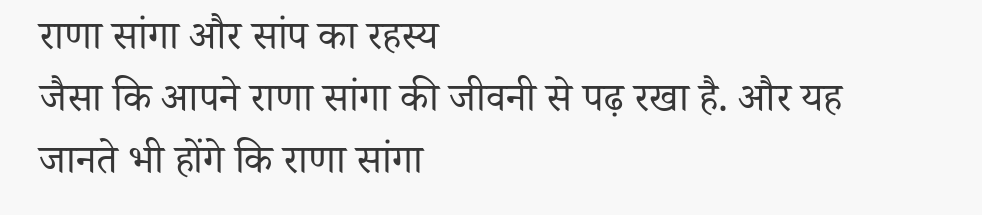राणा सांगा और सांप का रहस्य
जैसा कि आपने राणा सांगा की जीवनी से पढ़ रखा है. और यह जानते भी होंगे कि राणा सांगा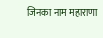जिनका नाम महाराणा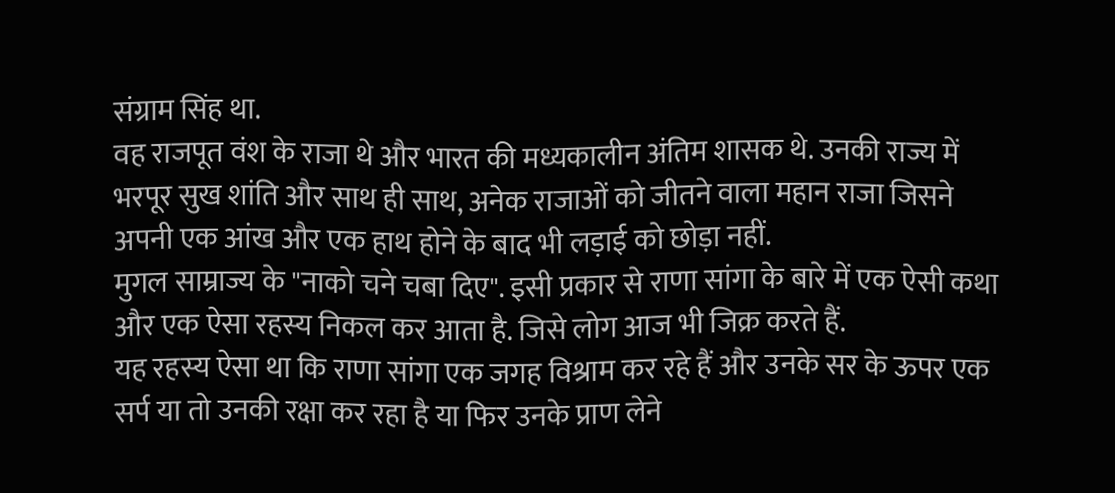संग्राम सिंह था.
वह राजपूत वंश के राजा थे और भारत की मध्यकालीन अंतिम शासक थे. उनकी राज्य में भरपूर सुख शांति और साथ ही साथ, अनेक राजाओं को जीतने वाला महान राजा जिसने अपनी एक आंख और एक हाथ होने के बाद भी लड़ाई को छोड़ा नहीं.
मुगल साम्राज्य के "नाको चने चबा दिए". इसी प्रकार से राणा सांगा के बारे में एक ऐसी कथा और एक ऐसा रहस्य निकल कर आता है. जिसे लोग आज भी जिक्र करते हैं.
यह रहस्य ऐसा था कि राणा सांगा एक जगह विश्राम कर रहे हैं और उनके सर के ऊपर एक सर्प या तो उनकी रक्षा कर रहा है या फिर उनके प्राण लेने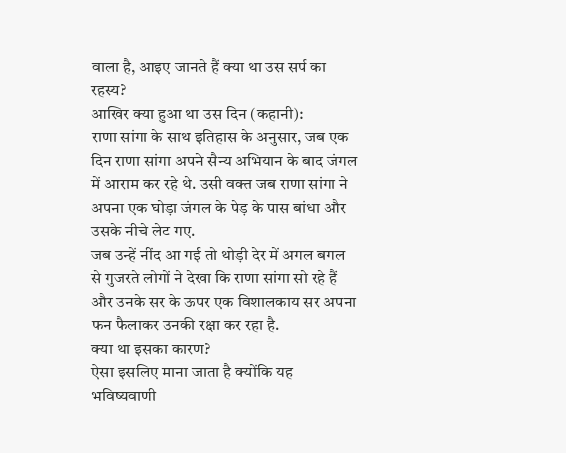वाला है, आइए जानते हैं क्या था उस सर्प का रहस्य?
आखिर क्या हुआ था उस दिन (कहानी):
राणा सांगा के साथ इतिहास के अनुसार, जब एक दिन राणा सांगा अपने सैन्य अभियान के बाद जंगल में आराम कर रहे थे. उसी वक्त जब राणा सांगा ने अपना एक घोड़ा जंगल के पेड़ के पास बांधा और उसके नीचे लेट गए.
जब उन्हें नींद आ गई तो थोड़ी देर में अगल बगल से गुजरते लोगों ने देखा कि राणा सांगा सो रहे हैं और उनके सर के ऊपर एक विशालकाय सर अपना फन फैलाकर उनकी रक्षा कर रहा है.
क्या था इसका कारण?
ऐसा इसलिए माना जाता है क्योंकि यह भविष्यवाणी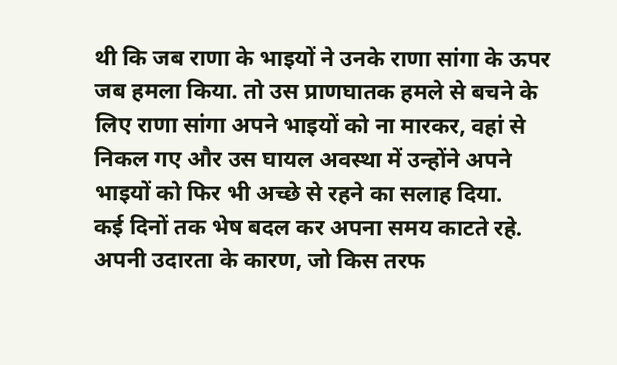थी कि जब राणा के भाइयों ने उनके राणा सांगा के ऊपर जब हमला किया. तो उस प्राणघातक हमले से बचने के लिए राणा सांगा अपने भाइयों को ना मारकर, वहां से निकल गए और उस घायल अवस्था में उन्होंने अपने भाइयों को फिर भी अच्छे से रहने का सलाह दिया.
कई दिनों तक भेष बदल कर अपना समय काटते रहे. अपनी उदारता के कारण, जो किस तरफ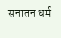सनातन धर्म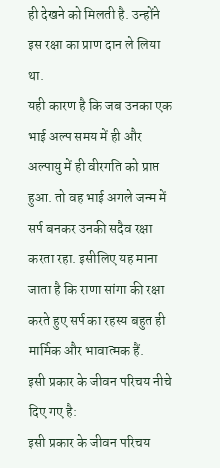ही देखने को मिलती है. उन्होंने इस रक्षा का प्राण दान ले लिया था.
यही कारण है कि जब उनका एक भाई अल्प समय में ही और अल्पायु में ही वीरगति को प्राप्त हुआ. तो वह भाई अगले जन्म में सर्प बनकर उनकी सदैव रक्षा करता रहा. इसीलिए यह माना जाता है कि राणा सांगा की रक्षा करते हुए सर्प का रहस्य बहुत ही मार्मिक और भावात्मक हैं.
इसी प्रकार के जीवन परिचय नीचे दिए गए है:
इसी प्रकार के जीवन परिचय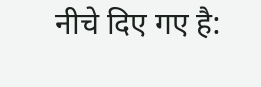नीचे दिए गए है: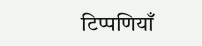टिप्पणियाँ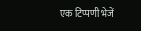एक टिप्पणी भेजें